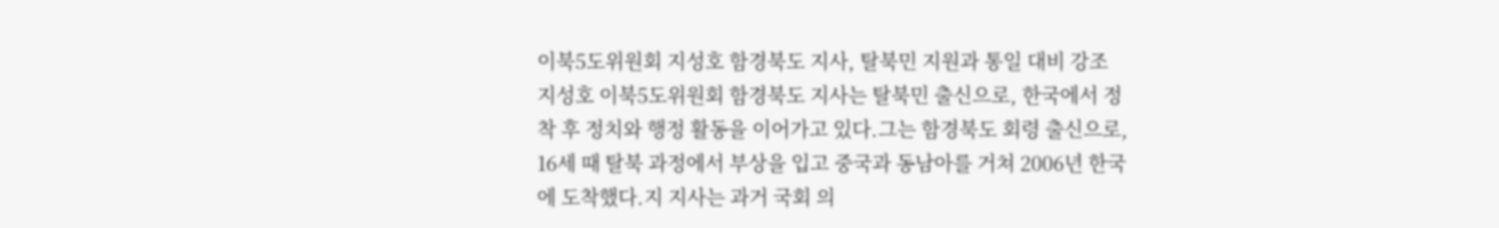이북5도위원회 지성호 함경북도 지사, 탈북민 지원과 통일 대비 강조
지성호 이북5도위원회 함경북도 지사는 탈북민 출신으로, 한국에서 정착 후 정치와 행정 활동을 이어가고 있다.그는 함경북도 회령 출신으로, 16세 때 탈북 과정에서 부상을 입고 중국과 동남아를 거쳐 2006년 한국에 도착했다.지 지사는 과거 국회 의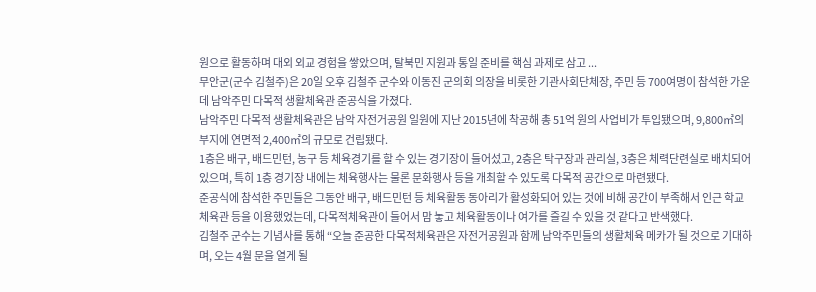원으로 활동하며 대외 외교 경험을 쌓았으며, 탈북민 지원과 통일 준비를 핵심 과제로 삼고 ...
무안군(군수 김철주)은 20일 오후 김철주 군수와 이동진 군의회 의장을 비롯한 기관사회단체장, 주민 등 700여명이 참석한 가운데 남악주민 다목적 생활체육관 준공식을 가졌다.
남악주민 다목적 생활체육관은 남악 자전거공원 일원에 지난 2015년에 착공해 총 51억 원의 사업비가 투입됐으며, 9,800㎡의 부지에 연면적 2,400㎡의 규모로 건립됐다.
1층은 배구, 배드민턴, 농구 등 체육경기를 할 수 있는 경기장이 들어섰고, 2층은 탁구장과 관리실, 3층은 체력단련실로 배치되어 있으며, 특히 1층 경기장 내에는 체육행사는 물론 문화행사 등을 개최할 수 있도록 다목적 공간으로 마련됐다.
준공식에 참석한 주민들은 그동안 배구, 배드민턴 등 체육활동 동아리가 활성화되어 있는 것에 비해 공간이 부족해서 인근 학교 체육관 등을 이용했었는데, 다목적체육관이 들어서 맘 놓고 체육활동이나 여가를 즐길 수 있을 것 같다고 반색했다.
김철주 군수는 기념사를 통해 “오늘 준공한 다목적체육관은 자전거공원과 함께 남악주민들의 생활체육 메카가 될 것으로 기대하며, 오는 4월 문을 열게 될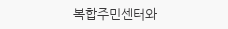복합주민센터와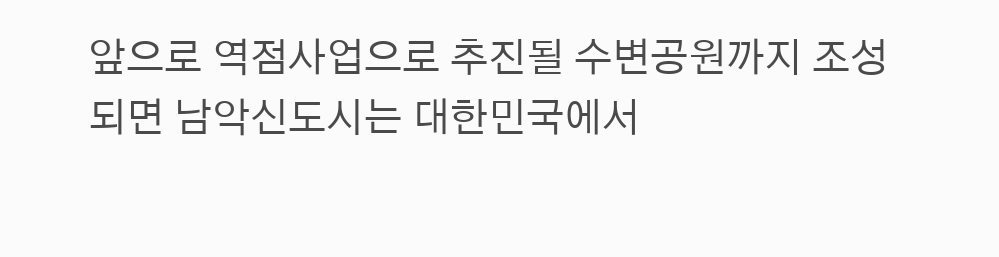앞으로 역점사업으로 추진될 수변공원까지 조성되면 남악신도시는 대한민국에서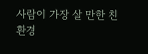사람이 가장 살 만한 친환경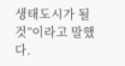생태도시가 될 것”이라고 말했다.